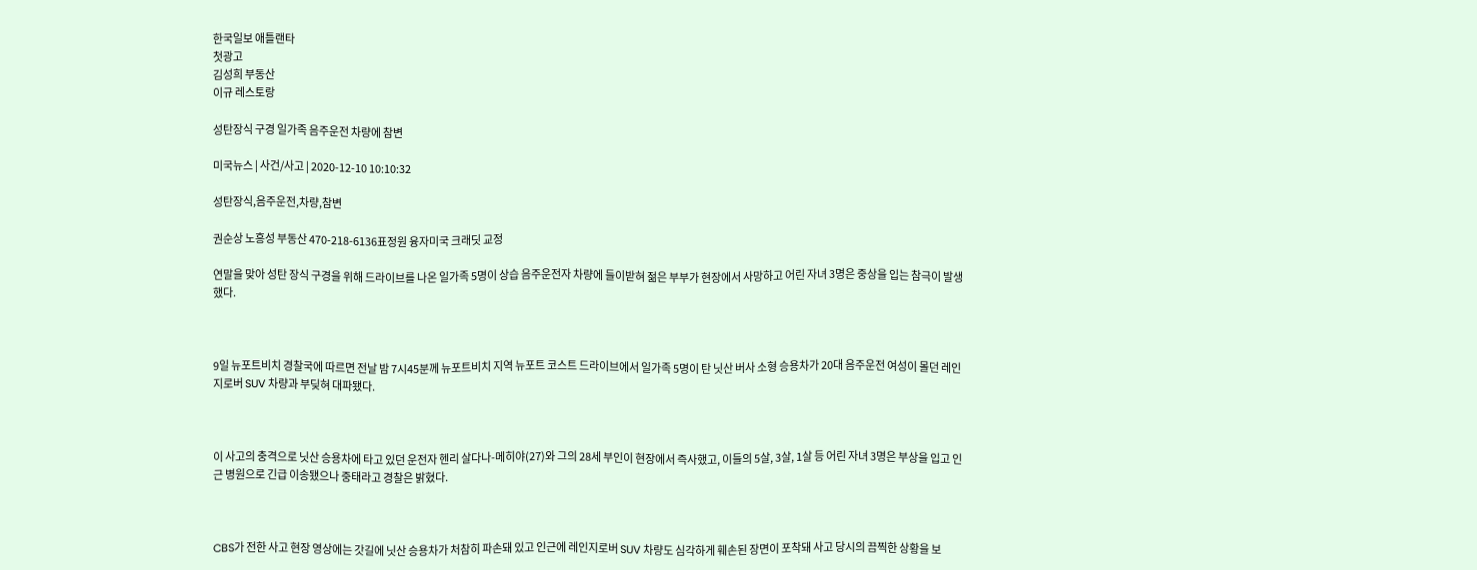한국일보 애틀랜타
첫광고
김성희 부동산
이규 레스토랑

성탄장식 구경 일가족 음주운전 차량에 참변

미국뉴스 | 사건/사고 | 2020-12-10 10:10:32

성탄장식,음주운전,차량,참변

권순상 노흥성 부동산 470-218-6136표정원 융자미국 크래딧 교정

연말을 맞아 성탄 장식 구경을 위해 드라이브를 나온 일가족 5명이 상습 음주운전자 차량에 들이받혀 젊은 부부가 현장에서 사망하고 어린 자녀 3명은 중상을 입는 참극이 발생했다.



9일 뉴포트비치 경찰국에 따르면 전날 밤 7시45분께 뉴포트비치 지역 뉴포트 코스트 드라이브에서 일가족 5명이 탄 닛산 버사 소형 승용차가 20대 음주운전 여성이 몰던 레인지로버 SUV 차량과 부딪혀 대파됐다.



이 사고의 충격으로 닛산 승용차에 타고 있던 운전자 헨리 살다나-메히야(27)와 그의 28세 부인이 현장에서 즉사했고, 이들의 5살, 3살, 1살 등 어린 자녀 3명은 부상을 입고 인근 병원으로 긴급 이송됐으나 중태라고 경찰은 밝혔다.



CBS가 전한 사고 현장 영상에는 갓길에 닛산 승용차가 처참히 파손돼 있고 인근에 레인지로버 SUV 차량도 심각하게 훼손된 장면이 포착돼 사고 당시의 끔찍한 상황을 보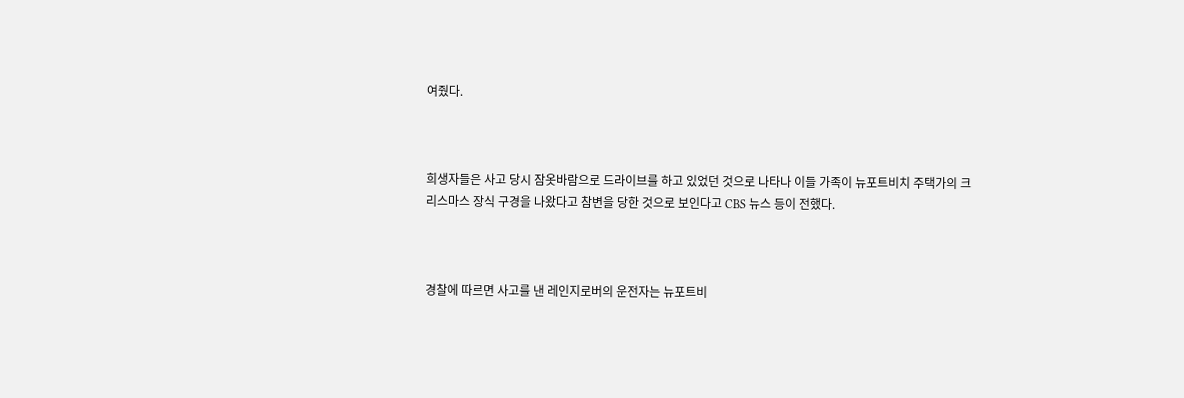여줬다.



희생자들은 사고 당시 잠옷바람으로 드라이브를 하고 있었던 것으로 나타나 이들 가족이 뉴포트비치 주택가의 크리스마스 장식 구경을 나왔다고 참변을 당한 것으로 보인다고 CBS 뉴스 등이 전했다.



경찰에 따르면 사고를 낸 레인지로버의 운전자는 뉴포트비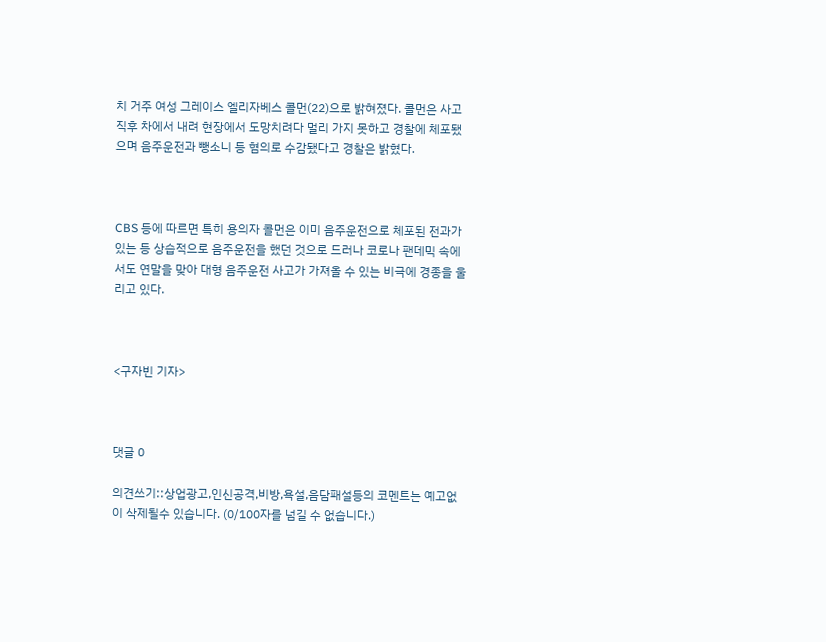치 거주 여성 그레이스 엘리자베스 콜먼(22)으로 밝혀졌다. 콜먼은 사고 직후 차에서 내려 현장에서 도망치려다 멀리 가지 못하고 경찰에 체포됐으며 음주운전과 뺑소니 등 혐의로 수감됐다고 경찰은 밝혔다.



CBS 등에 따르면 특히 용의자 콜먼은 이미 음주운전으로 체포된 전과가 있는 등 상습적으로 음주운전을 했던 것으로 드러나 코로나 팬데믹 속에서도 연말을 맞아 대형 음주운전 사고가 가져올 수 있는 비극에 경종을 울리고 있다.



<구자빈 기자>



댓글 0

의견쓰기::상업광고,인신공격,비방,욕설,음담패설등의 코멘트는 예고없이 삭제될수 있습니다. (0/100자를 넘길 수 없습니다.)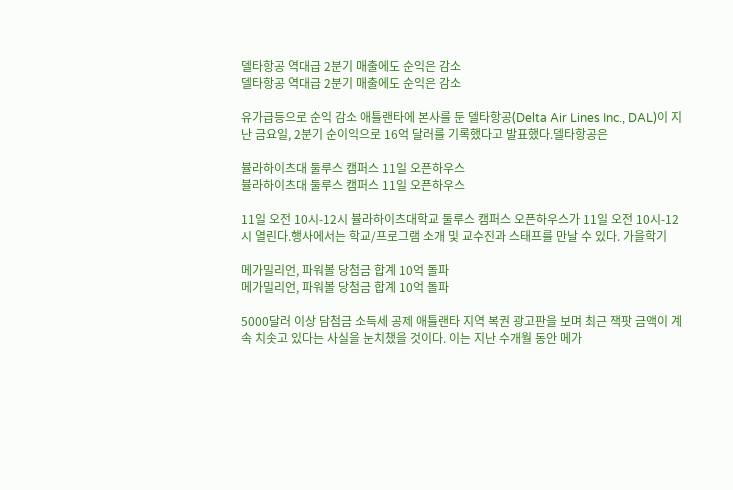델타항공 역대급 2분기 매출에도 순익은 감소
델타항공 역대급 2분기 매출에도 순익은 감소

유가급등으로 순익 감소 애틀랜타에 본사를 둔 델타항공(Delta Air Lines Inc., DAL)이 지난 금요일, 2분기 순이익으로 16억 달러를 기록했다고 발표했다.델타항공은

뷸라하이츠대 둘루스 캠퍼스 11일 오픈하우스
뷸라하이츠대 둘루스 캠퍼스 11일 오픈하우스

11일 오전 10시-12시 뷸라하이츠대학교 둘루스 캠퍼스 오픈하우스가 11일 오전 10시-12시 열린다.행사에서는 학교/프로그램 소개 및 교수진과 스태프를 만날 수 있다. 가을학기

메가밀리언, 파워볼 당첨금 합계 10억 돌파
메가밀리언, 파워볼 당첨금 합계 10억 돌파

5000달러 이상 담첨금 소득세 공제 애틀랜타 지역 복권 광고판을 보며 최근 잭팟 금액이 계속 치솟고 있다는 사실을 눈치챘을 것이다. 이는 지난 수개월 동안 메가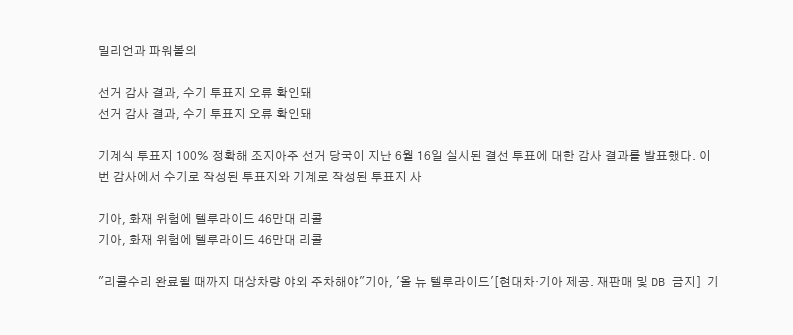밀리언과 파워볼의

선거 감사 결과, 수기 투표지 오류 확인돼
선거 감사 결과, 수기 투표지 오류 확인돼

기계식 투표지 100% 정확해 조지아주 선거 당국이 지난 6월 16일 실시된 결선 투표에 대한 감사 결과를 발표했다. 이번 감사에서 수기로 작성된 투표지와 기계로 작성된 투표지 사

기아, 화재 위험에 텔루라이드 46만대 리콜
기아, 화재 위험에 텔루라이드 46만대 리콜

"리콜수리 완료될 때까지 대상차량 야외 주차해야"기아, '올 뉴 텔루라이드'[현대차·기아 제공. 재판매 및 DB 금지]  기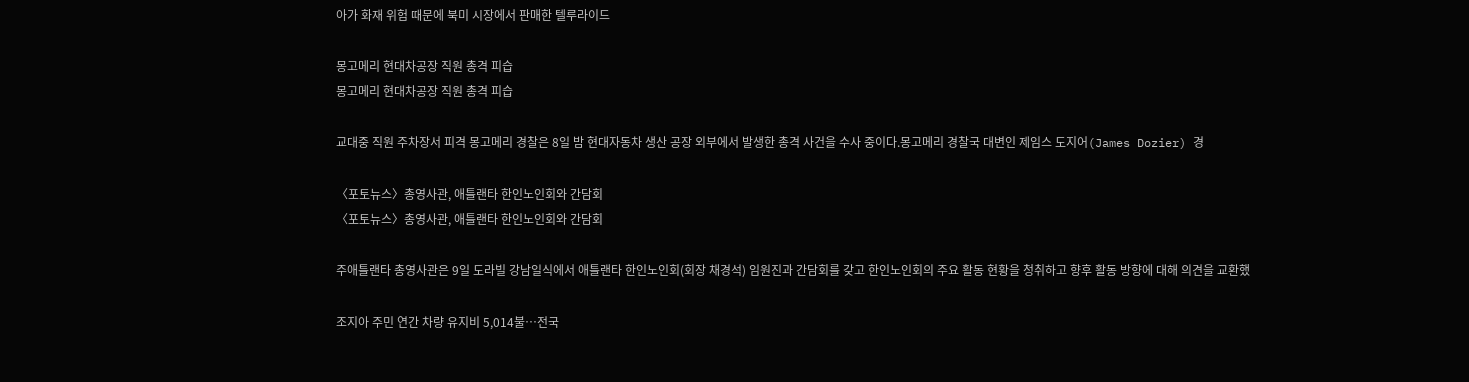아가 화재 위험 때문에 북미 시장에서 판매한 텔루라이드

몽고메리 현대차공장 직원 총격 피습
몽고메리 현대차공장 직원 총격 피습

교대중 직원 주차장서 피격 몽고메리 경찰은 8일 밤 현대자동차 생산 공장 외부에서 발생한 총격 사건을 수사 중이다.몽고메리 경찰국 대변인 제임스 도지어(James Dozier) 경

〈포토뉴스〉총영사관, 애틀랜타 한인노인회와 간담회
〈포토뉴스〉총영사관, 애틀랜타 한인노인회와 간담회

주애틀랜타 총영사관은 9일 도라빌 강남일식에서 애틀랜타 한인노인회(회장 채경석) 임원진과 간담회를 갖고 한인노인회의 주요 활동 현황을 청취하고 향후 활동 방향에 대해 의견을 교환했

조지아 주민 연간 차량 유지비 5,014불…전국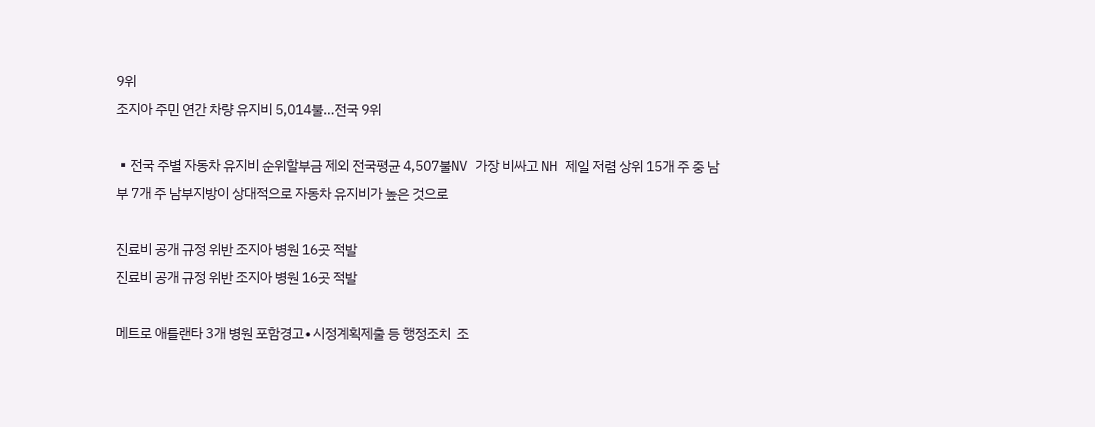9위
조지아 주민 연간 차량 유지비 5,014불…전국 9위

▪전국 주별 자동차 유지비 순위할부금 제외 전국평균 4,507불NV 가장 비싸고 NH 제일 저렴 상위 15개 주 중 남부 7개 주 남부지방이 상대적으로 자동차 유지비가 높은 것으로

진료비 공개 규정 위반 조지아 병원 16곳 적발
진료비 공개 규정 위반 조지아 병원 16곳 적발

메트로 애틀랜타 3개 병원 포함경고∙시정계획제출 등 행정조치  조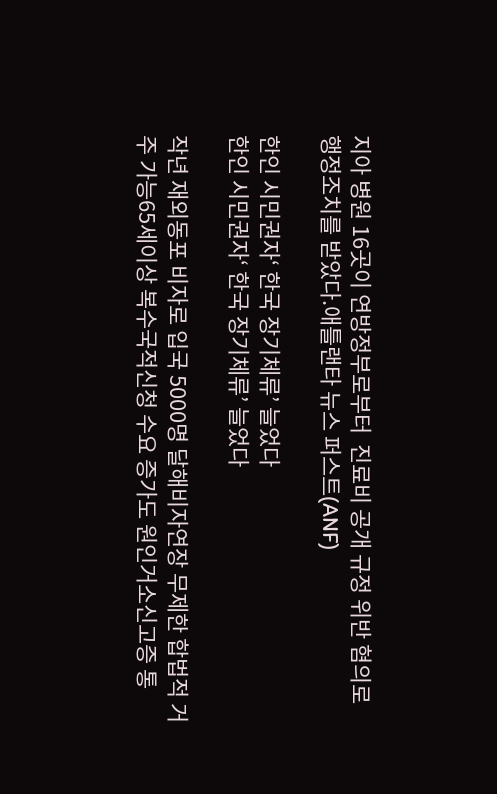지아 병원 16곳이 연방정부로부터  진료비 공개 규정 위반 혐의로 행정조치를 받았다.애틀랜타 뉴스 퍼스트(ANF)

한인 시민권자‘ 한국 장기체류’ 늘었다
한인 시민권자‘ 한국 장기체류’ 늘었다

작년 재외동포 비자로 입국 5000명 달해비자연장 무제한 합법적 거주 가능65세이상 복수국적신청 수요 증가도 원인거소신고증 통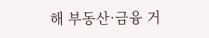해 부동산·금융 거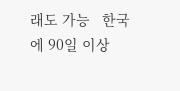래도 가능   한국에 90일 이상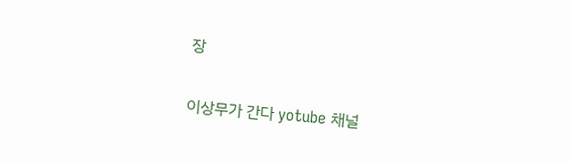장

이상무가 간다 yotube 채널